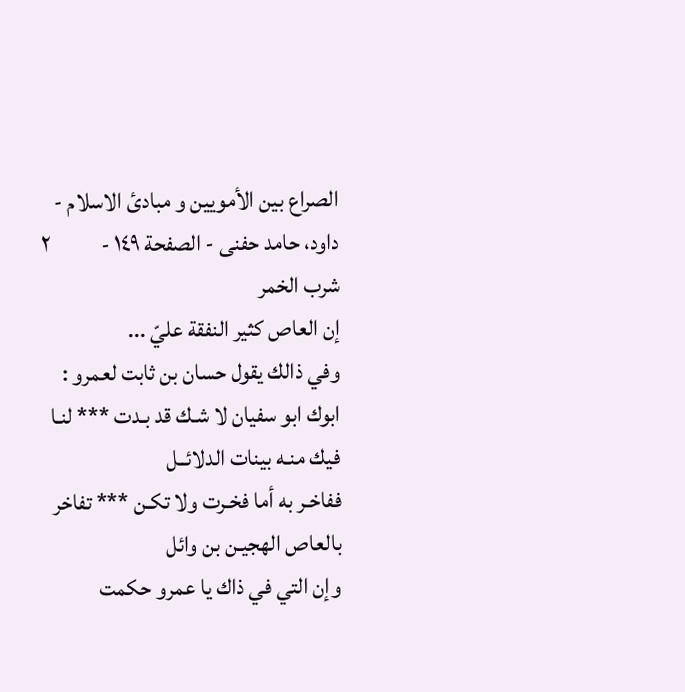الصراع بين الأمويين و مبادئ الاسلام - داود، حامد حفنی - الصفحة ١٤٩ -           ٢ شرب الخمر
إن العاص كثير النفقة عليّ ...
وفي ذالك يقول حسان بن ثابت لعمرو :
ابوك ابو سفيان لا شـك قد بـدت *** لنـا فيك منـه بينات الدلائــل
ففاخـر به أما فخـرت ولا تكـن *** تفاخر بالعاص الهجيـن بن وائل
وإن التي في ذاك يا عمرو حكمت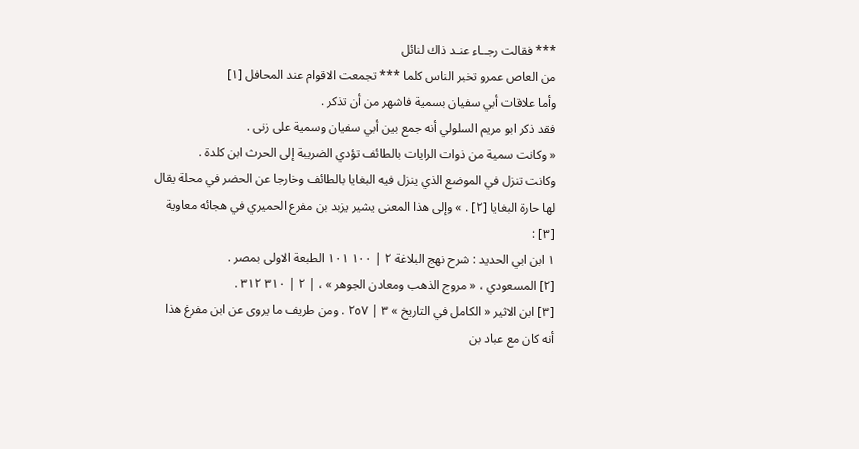*** فقالت رجــاء عنـد ذاك لنائل
من العاص عمرو تخبر الناس كلما *** تجمعت الاقوام عند المحافل [١]
وأما علاقات أبي سفيان بسمية فاشهر من أن تذكر .
فقد ذكر ابو مريم السلولي أنه جمع بين أبي سفيان وسمية على زنى .
« وكانت سمية من ذوات الرايات بالطائف تؤدي الضريبة إلى الحرث ابن كلدة .
وكانت تنزل في الموضع الذي ينزل فيه البغايا بالطائف وخارجا عن الحضر في محلة يقال لها حارة البغايا [٢] . » وإلى هذا المعنى يشير يزبد بن مفرع الحميري في هجائه معاوية [٣] :
١ ابن ابي الحديد : شرح نهج البلاغة ٢ | ١٠٠ ١٠١ الطبعة الاولى بمصر .
[٢] المسعودي ، « مروج الذهب ومعادن الجوهر » ، | ٢ | ٣١٠ ٣١٢ .
[٣] ابن الاثير « الكامل في التاريخ » ٣ | ٢٥٧ . ومن طريف ما يروى عن ابن مفرغ هذا أنه كان مع عباد بن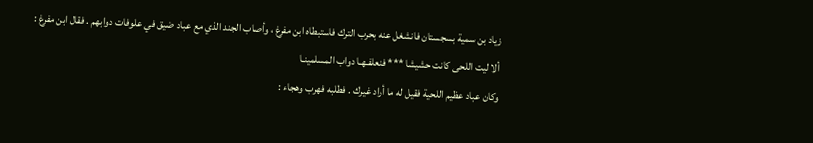زياد بن سمية بسجستان فانشغل عنه بحرب الترك فاستبطاه ابن مفرغ ، وأصاب الجند الذي مع عباد ضيق في علوفات دوابهم . فقال ابن مفرغ :
ألا ليت اللحى كانت حشيشا *** فنعلفـهـا دواب المسلمينـا
وكان عباد عظيم اللحية فقيل له ما أراد غيرك . فطلبه فهرب وهجاء :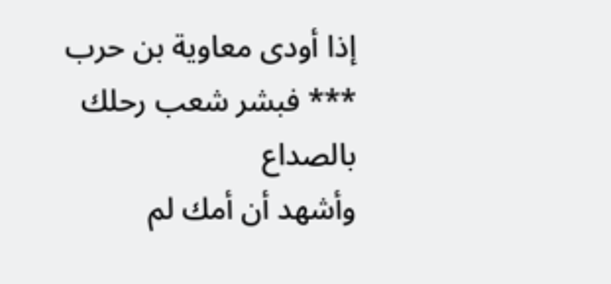إذا أودى معاوية بن حرب *** فبشر شعب رحلك بالصداع
وأشهد أن أمك لم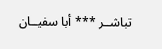تباشــر *** أبا سفيــان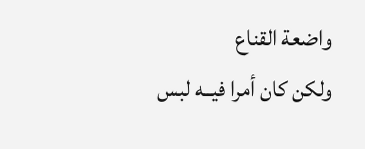واضعة القناع
ولكن كان أمرا فيــه لبس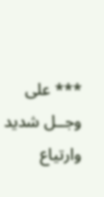*** على وجــل شديد وارتياع